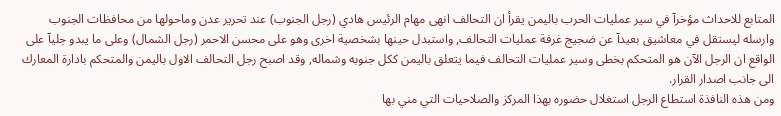المتابع للاحداث مؤخرآ في سير عمليات الحرب باليمن يقرأ ان التحالف انهى مهام الرئيس هادي (رجل الجنوب) عند تحرير عدن وماحولها من محافظات الجنوب وارسله ليستقل في معاشيق بعيدآ عن ضجيج غرفة عمليات التحالف, واستبدل حينها بشخصية اخرى وهو على محسن الاحمر (رجل الشمال) وعلى ما يبدو جليآ على الواقع ان الرجل الآن هو المتحكم بخطى وسير عمليات التحالف فيما يتعلق باليمن ككل جنوبه وشماله, وقد اصبح رجل التحالف الاول باليمن والمتحكم بادارة المعارك الى جانب اصدار القرار.
ومن هذه النافذة استطاع الرجل استغلال حضوره بهذا المركز والصلاحيات التي مني بها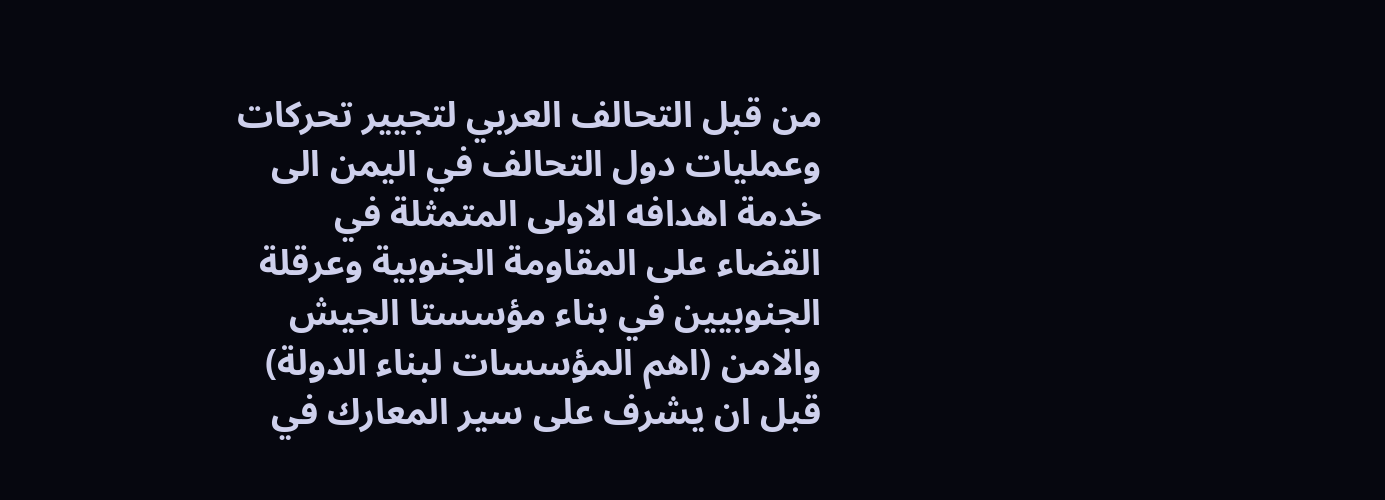من قبل التحالف العربي لتجيير تحركات وعمليات دول التحالف في اليمن الى خدمة اهدافه الاولى المتمثلة في القضاء على المقاومة الجنوبية وعرقلة الجنوبيين في بناء مؤسستا الجيش والامن (اهم المؤسسات لبناء الدولة) قبل ان يشرف على سير المعارك في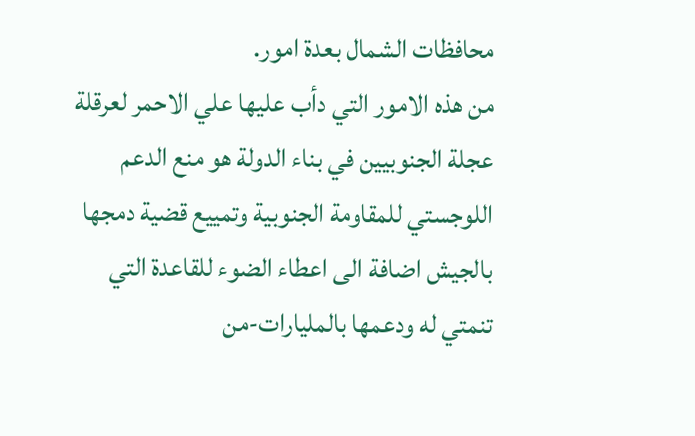محافظات الشمال بعدة امور.
من هذه الامور التي دأب عليها علي الاحمر لعرقلة عجلة الجنوبيين في بناء الدولة هو منع الدعم اللوجستي للمقاومة الجنوبية وتمييع قضية دمجها بالجيش اضافة الى اعطاء الضوء للقاعدة التي تنمتي له ودعمها بالمليارات-من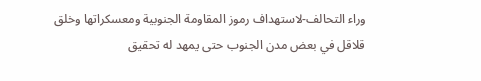وراء التحالف-لاستهداف رموز المقاومة الجنوبية ومعسكراتها وخلق قلاقل في بعض مدن الجنوب حتى يمهد له تحقيق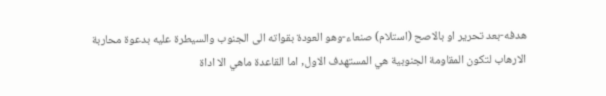هدفه-بعد تحرير او بالاصح (استلام) صنعاء-وهو العودة بقواته الى الجنوب والسيطرة عليه بدعوة محاربة الارهاب لتكون المقاومة الجنوبية هي المستهدف الاول, اما القاعدة ماهي الا اداة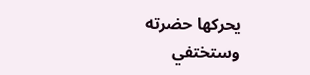يحركها حضرته وستختفي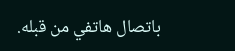باتصال هاتفي من قبله.